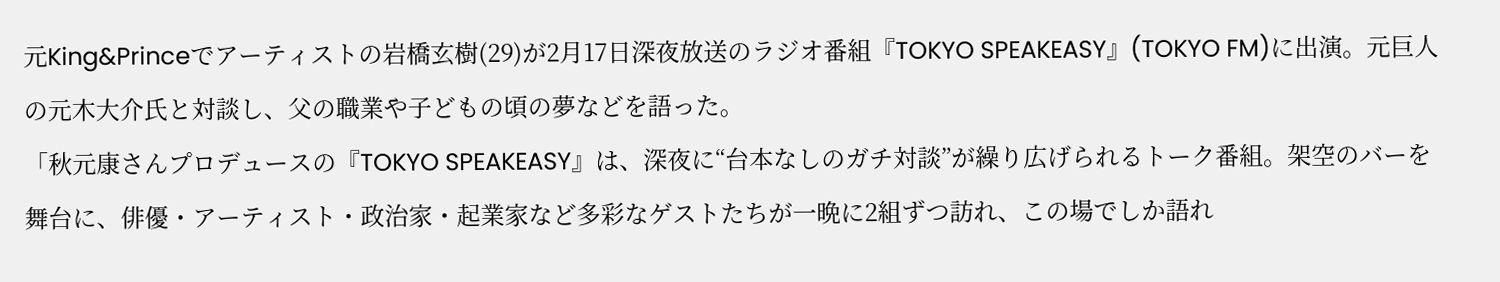元King&Princeでアーティストの岩橋玄樹(29)が2月17日深夜放送のラジオ番組『TOKYO SPEAKEASY』(TOKYO FM)に出演。元巨人の元木大介氏と対談し、父の職業や子どもの頃の夢などを語った。
「秋元康さんプロデュースの『TOKYO SPEAKEASY』は、深夜に“台本なしのガチ対談”が繰り広げられるトーク番組。架空のバーを舞台に、俳優・アーティスト・政治家・起業家など多彩なゲストたちが一晩に2組ずつ訪れ、この場でしか語れ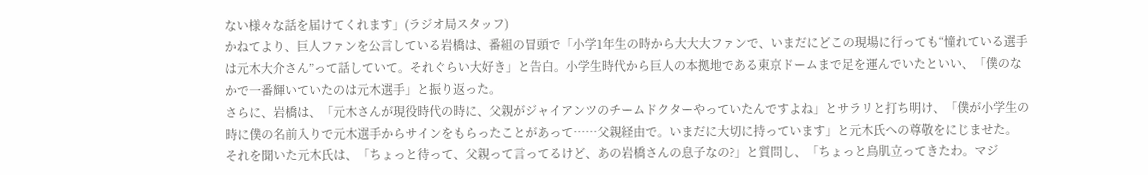ない様々な話を届けてくれます」(ラジオ局スタッフ)
かねてより、巨人ファンを公言している岩橋は、番組の冒頭で「小学1年生の時から大大大ファンで、いまだにどこの現場に行っても“憧れている選手は元木大介さん”って話していて。それぐらい大好き」と告白。小学生時代から巨人の本拠地である東京ドームまで足を運んでいたといい、「僕のなかで一番輝いていたのは元木選手」と振り返った。
さらに、岩橋は、「元木さんが現役時代の時に、父親がジャイアンツのチームドクターやっていたんですよね」とサラリと打ち明け、「僕が小学生の時に僕の名前入りで元木選手からサインをもらったことがあって……父親経由で。いまだに大切に持っています」と元木氏への尊敬をにじませた。
それを聞いた元木氏は、「ちょっと待って、父親って言ってるけど、あの岩橋さんの息子なの?」と質問し、「ちょっと鳥肌立ってきたわ。マジ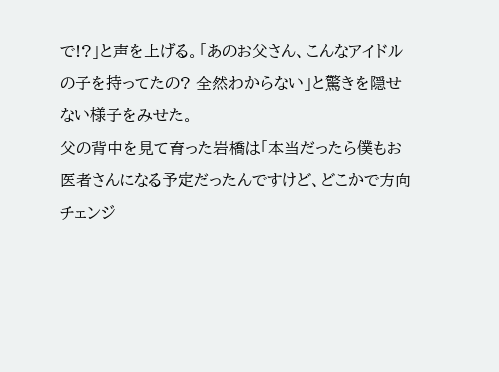で!?」と声を上げる。「あのお父さん、こんなアイドルの子を持ってたの? 全然わからない」と驚きを隠せない様子をみせた。
父の背中を見て育った岩橋は「本当だったら僕もお医者さんになる予定だったんですけど、どこかで方向チェンジ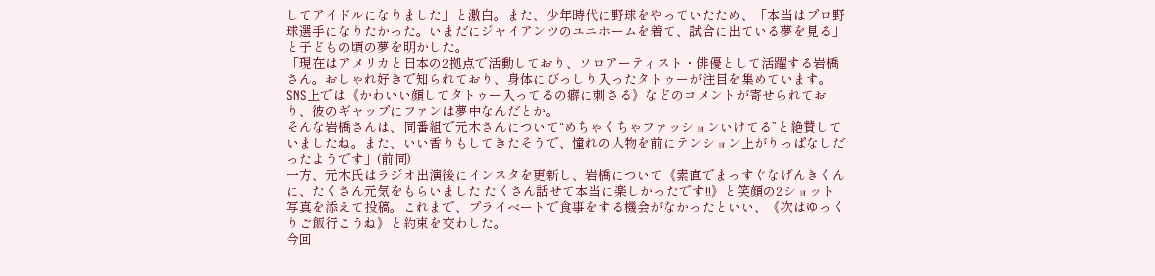してアイドルになりました」と激白。また、少年時代に野球をやっていたため、「本当はプロ野球選手になりたかった。いまだにジャイアンツのユニホームを着て、試合に出ている夢を見る」と子どもの頃の夢を明かした。
「現在はアメリカと日本の2拠点で活動しており、ソロアーティスト・俳優として活躍する岩橋さん。おしゃれ好きで知られており、身体にびっしり入ったタトゥーが注目を集めています。SNS上では《かわいい顔してタトゥー入ってるの癖に刺さる》などのコメントが寄せられており、彼のギャップにファンは夢中なんだとか。
そんな岩橋さんは、同番組で元木さんについて“めちゃくちゃファッションいけてる”と絶賛していましたね。また、いい香りもしてきたそうで、憧れの人物を前にテンション上がりっぱなしだったようです」(前同)
一方、元木氏はラジオ出演後にインスタを更新し、岩橋について《素直でまっすぐなげんきくんに、たくさん元気をもらいました たくさん話せて本当に楽しかったです!!》と笑顔の2ショット写真を添えて投稿。これまで、プライベートで食事をする機会がなかったといい、《次はゆっくりご飯行こうね》と約束を交わした。
今回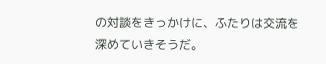の対談をきっかけに、ふたりは交流を深めていきそうだ。